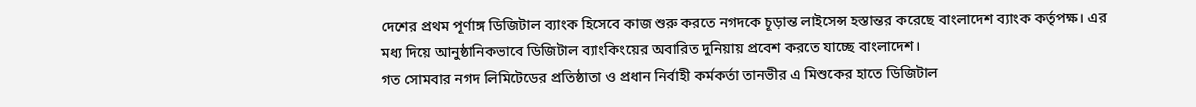দেশের প্রথম পূর্ণাঙ্গ ডিজিটাল ব্যাংক হিসেবে কাজ শুরু করতে নগদকে চূড়ান্ত লাইসেন্স হস্তান্তর করেছে বাংলাদেশ ব্যাংক কর্তৃপক্ষ। এর মধ্য দিয়ে আনুষ্ঠানিকভাবে ডিজিটাল ব্যাংকিংয়ের অবারিত দুনিয়ায় প্রবেশ করতে যাচ্ছে বাংলাদেশ।
গত সোমবার নগদ লিমিটেডের প্রতিষ্ঠাতা ও প্রধান নির্বাহী কর্মকর্তা তানভীর এ মিশুকের হাতে ডিজিটাল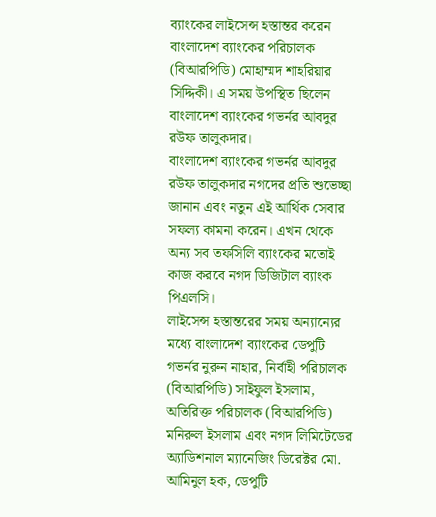ব্যাংকের লাইসেন্স হস্তান্তর করেন বাংলাদেশ ব্যাংকের পরিচালক (বিআরপিডি) মোহাম্মদ শাহরিয়ার সিদ্দিকী। এ সময় উপস্থিত ছিলেন বাংলাদেশ ব্যাংকের গভর্নর আবদুর রউফ তালুকদার।
বাংলাদেশ ব্যাংকের গভর্নর আবদুর রউফ তালুকদার নগদের প্রতি শুভেচ্ছা জানান এবং নতুন এই আর্থিক সেবার সফল্য কামনা করেন। এখন থেকে অন্য সব তফসিলি ব্যাংকের মতোই কাজ করবে নগদ ডিজিটাল ব্যাংক পিএলসি।
লাইসেন্স হস্তান্তরের সময় অন্যান্যের মধ্যে বাংলাদেশ ব্যাংকের ডেপুটি গভর্নর নুরুন নাহার, নির্বাহী পরিচালক (বিআরপিডি) সাইফুল ইসলাম, অতিরিক্ত পরিচালক (বিআরপিডি) মনিরুল ইসলাম এবং নগদ লিমিটেডের অ্যাডিশনাল ম্যানেজিং ডিরেক্টর মো. আমিনুল হক, ডেপুটি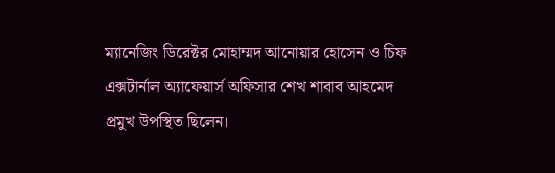ম্যানেজিং ডিরেক্টর মোহাম্মদ আনোয়ার হোসেন ও চিফ এক্সটার্নাল অ্যাফেয়ার্স অফিসার শেখ শাবাব আহমেদ প্রমুখ উপস্থিত ছিলেন।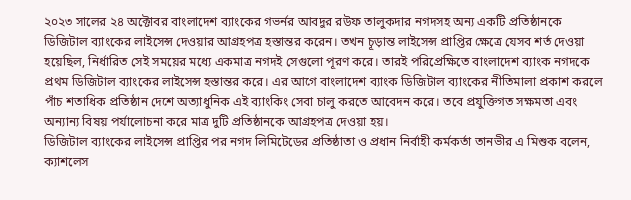২০২৩ সালের ২৪ অক্টোবর বাংলাদেশ ব্যাংকের গভর্নর আবদুর রউফ তালুকদার নগদসহ অন্য একটি প্রতিষ্ঠানকে ডিজিটাল ব্যাংকের লাইসেন্স দেওয়ার আগ্রহপত্র হস্তান্তর করেন। তখন চূড়ান্ত লাইসেন্স প্রাপ্তির ক্ষেত্রে যেসব শর্ত দেওয়া হয়েছিল, নির্ধারিত সেই সময়ের মধ্যে একমাত্র নগদই সেগুলো পূরণ করে। তারই পরিপ্রেক্ষিতে বাংলাদেশ ব্যাংক নগদকে প্রথম ডিজিটাল ব্যাংকের লাইসেন্স হস্তান্তর করে। এর আগে বাংলাদেশ ব্যাংক ডিজিটাল ব্যাংকের নীতিমালা প্রকাশ করলে পাঁচ শতাধিক প্রতিষ্ঠান দেশে অত্যাধুনিক এই ব্যাংকিং সেবা চালু করতে আবেদন করে। তবে প্রযুক্তিগত সক্ষমতা এবং অন্যান্য বিষয় পর্যালোচনা করে মাত্র দুটি প্রতিষ্ঠানকে আগ্রহপত্র দেওয়া হয়।
ডিজিটাল ব্যাংকের লাইসেন্স প্রাপ্তির পর নগদ লিমিটেডের প্রতিষ্ঠাতা ও প্রধান নির্বাহী কর্মকর্তা তানভীর এ মিশুক বলেন, ক্যাশলেস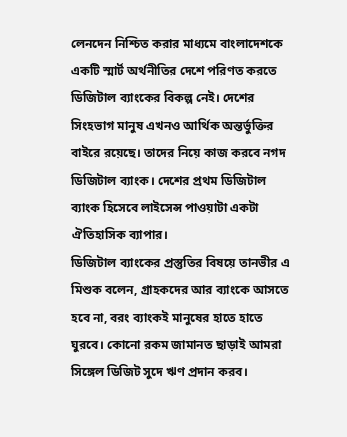লেনদেন নিশ্চিত করার মাধ্যমে বাংলাদেশকে একটি স্মার্ট অর্থনীতির দেশে পরিণত করতে ডিজিটাল ব্যাংকের বিকল্প নেই। দেশের সিংহভাগ মানুষ এখনও আর্থিক অন্তর্ভুক্তির বাইরে রয়েছে। তাদের নিয়ে কাজ করবে নগদ ডিজিটাল ব্যাংক। দেশের প্রথম ডিজিটাল ব্যাংক হিসেবে লাইসেন্স পাওয়াটা একটা ঐতিহাসিক ব্যাপার।
ডিজিটাল ব্যাংকের প্রস্তুতির বিষয়ে তানভীর এ মিশুক বলেন, গ্রাহকদের আর ব্যাংকে আসতে হবে না, বরং ব্যাংকই মানুষের হাতে হাতে ঘুরবে। কোনো রকম জামানত ছাড়াই আমরা সিঙ্গেল ডিজিট সুদে ঋণ প্রদান করব।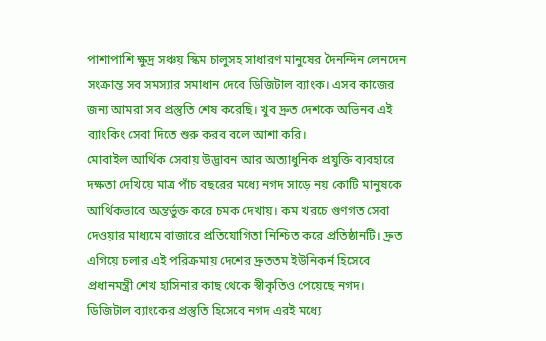পাশাপাশি ক্ষুদ্র সঞ্চয় স্কিম চালুসহ সাধারণ মানুষের দৈনন্দিন লেনদেন সংক্রান্ত সব সমস্যার সমাধান দেবে ডিজিটাল ব্যাংক। এসব কাজের জন্য আমরা সব প্রস্তুতি শেষ করেছি। খুব দ্রুত দেশকে অভিনব এই ব্যাংকিং সেবা দিতে শুরু করব বলে আশা করি।
মোবাইল আর্থিক সেবায় উদ্ভাবন আর অত্যাধুনিক প্রযুক্তি ব্যবহারে দক্ষতা দেখিয়ে মাত্র পাঁচ বছরের মধ্যে নগদ সাড়ে নয় কোটি মানুষকে আর্থিকভাবে অন্তর্ভুক্ত করে চমক দেখায়। কম খরচে গুণগত সেবা দেওয়ার মাধ্যমে বাজারে প্রতিযোগিতা নিশ্চিত করে প্রতিষ্ঠানটি। দ্রুত এগিয়ে চলার এই পরিক্রমায় দেশের দ্রুততম ইউনিকর্ন হিসেবে প্রধানমন্ত্রী শেখ হাসিনার কাছ থেকে স্বীকৃতিও পেয়েছে নগদ।
ডিজিটাল ব্যাংকের প্রস্তুতি হিসেবে নগদ এরই মধ্যে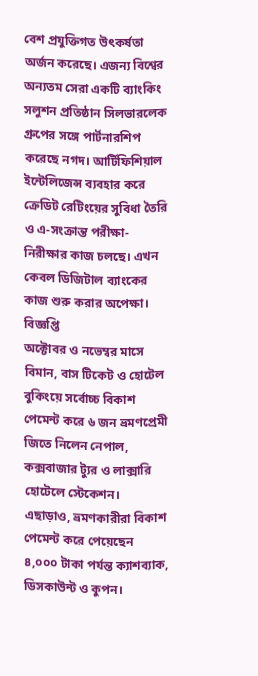বেশ প্রযুক্তিগত উৎকর্ষতা অর্জন করেছে। এজন্য বিশ্বের অন্যতম সেরা একটি ব্যাংকিং সলুশন প্রতিষ্ঠান সিলভারলেক গ্রুপের সঙ্গে পার্টনারশিপ করেছে নগদ। আর্টিফিশিয়াল ইন্টেলিজেন্স ব্যবহার করে ক্রেডিট রেটিংয়ের সুবিধা তৈরি ও এ-সংক্রান্ত পরীক্ষা-নিরীক্ষার কাজ চলছে। এখন কেবল ডিজিটাল ব্যাংকের কাজ শুরু করার অপেক্ষা। বিজ্ঞপ্তি
অক্টোবর ও নভেম্বর মাসে বিমান, বাস টিকেট ও হোটেল বুকিংয়ে সর্বোচ্চ বিকাশ পেমেন্ট করে ৬ জন ভ্রমণপ্রেমী জিতে নিলেন নেপাল, কক্সবাজার ট্যুর ও লাক্সারি হোটেলে স্টেকেশন। এছাড়াও, ভ্রমণকারীরা বিকাশ পেমেন্ট করে পেয়েছেন ৪,০০০ টাকা পর্যন্ত ক্যাশব্যাক, ডিসকাউন্ট ও কুপন।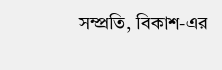সম্প্রতি, বিকাশ-এর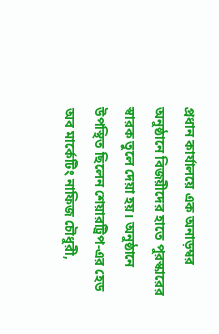প্রধান কার্যালয়ে এক অনাড়ম্বর অনুষ্ঠানে বিজয়ীদের হাতে পুরস্কারের স্বারক তুলে দেয়া হয়। অনুষ্ঠানে উপস্থিত ছিলেন শেয়ারট্রিপ-এর হেড অব মার্কেটিং নাফিজ চৌধুরী,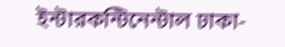ইন্টারকন্টিনেন্টাল ঢাকা-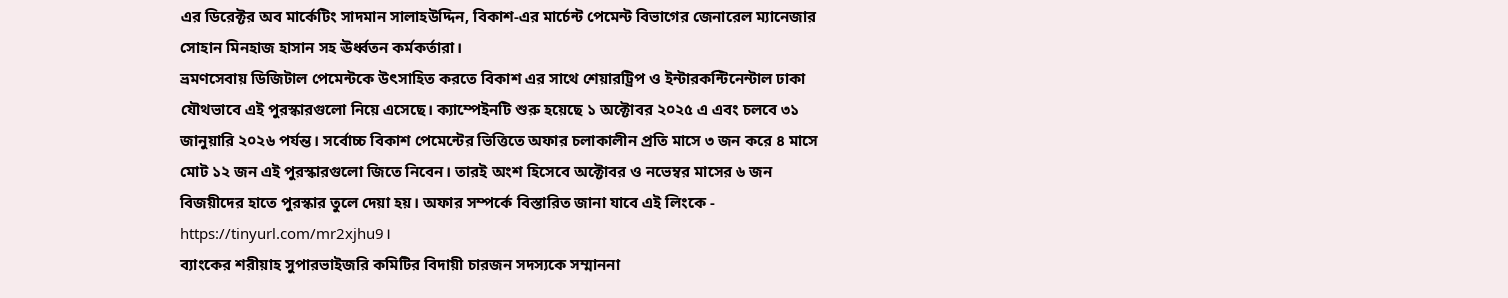এর ডিরেক্টর অব মার্কেটিং সাদমান সালাহউদ্দিন, বিকাশ-এর মার্চেন্ট পেমেন্ট বিভাগের জেনারেল ম্যানেজার সোহান মিনহাজ হাসান সহ ঊর্ধ্বতন কর্মকর্তারা।
ভ্রমণসেবায় ডিজিটাল পেমেন্টকে উৎসাহিত করতে বিকাশ এর সাথে শেয়ারট্রিপ ও ইন্টারকন্টিনেন্টাল ঢাকা যৌথভাবে এই পুরস্কারগুলো নিয়ে এসেছে। ক্যাম্পেইনটি শুরু হয়েছে ১ অক্টোবর ২০২৫ এ এবং চলবে ৩১ জানুয়ারি ২০২৬ পর্যন্ত। সর্বোচ্চ বিকাশ পেমেন্টের ভিত্তিতে অফার চলাকালীন প্রতি মাসে ৩ জন করে ৪ মাসে মোট ১২ জন এই পুরস্কারগুলো জিতে নিবেন। তারই অংশ হিসেবে অক্টোবর ও নভেম্বর মাসের ৬ জন বিজয়ীদের হাতে পুরস্কার তুলে দেয়া হয়। অফার সম্পর্কে বিস্তারিত জানা যাবে এই লিংকে - https://tinyurl.com/mr2xjhu9।
ব্যাংকের শরীয়াহ সুপারভাইজরি কমিটির বিদায়ী চারজন সদস্যকে সম্মাননা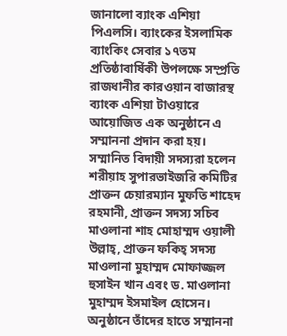জানালো ব্যাংক এশিয়া পিএলসি। ব্যাংকের ইসলামিক ব্যাংকিং সেবার ১৭তম প্রতিষ্ঠাবার্ষিকী উপলক্ষে সম্প্রতি রাজধানীর কারওয়ান বাজারস্থ ব্যাংক এশিয়া টাওয়ারে আয়োজিত এক অনুষ্ঠানে এ সম্মাননা প্রদান করা হয়।
সম্মানিত বিদায়ী সদস্যরা হলেন শরীয়াহ সুপারভাইজরি কমিটির প্রাক্তন চেয়ারম্যান মুফতি শাহেদ রহমানী, প্রাক্তন সদস্য সচিব মাওলানা শাহ মোহাম্মদ ওয়ালী উল্লাহ্, প্রাক্তন ফকিহ্ সদস্য মাওলানা মুহাম্মদ মোফাজ্জল হুসাইন খান এবং ড. মাওলানা মুহাম্মদ ইসমাইল হোসেন। অনুষ্ঠানে তাঁদের হাতে সম্মাননা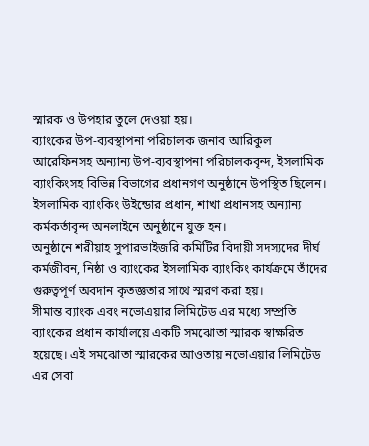স্মারক ও উপহার তুলে দেওয়া হয়।
ব্যাংকের উপ-ব্যবস্থাপনা পরিচালক জনাব আরিকুল আরেফিনসহ অন্যান্য উপ-ব্যবস্থাপনা পরিচালকবৃন্দ, ইসলামিক ব্যাংকিংসহ বিভিন্ন বিভাগের প্রধানগণ অনুষ্ঠানে উপস্থিত ছিলেন। ইসলামিক ব্যাংকিং উইন্ডোর প্রধান, শাখা প্রধানসহ অন্যান্য কর্মকর্তাবৃন্দ অনলাইনে অনুষ্ঠানে যুক্ত হন।
অনুষ্ঠানে শরীয়াহ সুপারভাইজরি কমিটির বিদায়ী সদস্যদের দীর্ঘ কর্মজীবন, নিষ্ঠা ও ব্যাংকের ইসলামিক ব্যাংকিং কার্যক্রমে তাঁদের গুরুত্বপূর্ণ অবদান কৃতজ্ঞতার সাথে স্মরণ করা হয়।
সীমান্ত ব্যাংক এবং নভোএয়ার লিমিটেড এর মধ্যে সম্প্রতি ব্যাংকের প্রধান কার্যালয়ে একটি সমঝোতা স্মারক স্বাক্ষরিত হয়েছে। এই সমঝোতা স্মারকের আওতায় নভোএয়ার লিমিটেড এর সেবা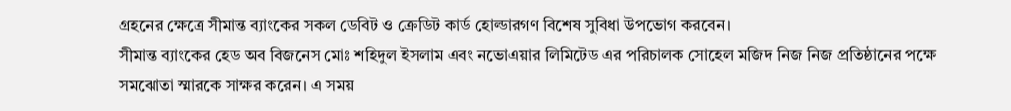গ্রহনের ক্ষেত্রে সীমান্ত ব্যাংকের সকল ডেবিট ও ক্রেডিট কার্ড হোল্ডারগণ বিশেষ সুবিধা উপভোগ করবেন।
সীমান্ত ব্যাংকের হেড অব বিজনেস মোঃ শহিদুল ইসলাম এবং নভোএয়ার লিমিটেড এর পরিচালক সোহেল মজিদ নিজ নিজ প্রতিষ্ঠানের পক্ষে সমঝোতা স্মারকে সাক্ষর করেন। এ সময়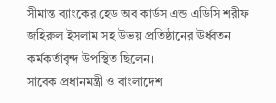সীমান্ত ব্যাংকের হেড অব কার্ডস এন্ড এডিসি শরীফ জহিরুল ইসলাম সহ উভয় প্রতিষ্ঠানের ঊর্ধ্বতন কর্মকর্তাবৃন্দ উপস্থিত ছিলেন।
সাবেক প্রধানমন্ত্রী ও বাংলাদেশ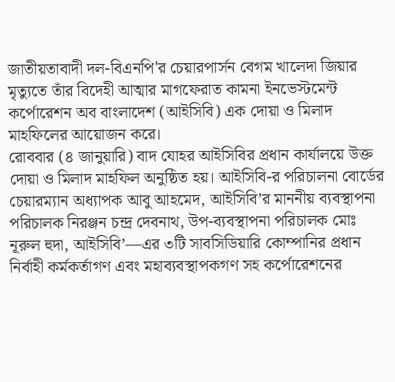জাতীয়তাবাদী দল-বিএনপি'র চেয়ারপার্সন বেগম খালেদা জিয়ার মৃত্যুতে তাঁর বিদেহী আত্মার মাগফেরাত কামনা ইনভেস্টমেন্ট কর্পোরেশন অব বাংলাদেশ (আইসিবি) এক দোয়া ও মিলাদ মাহফিলের আয়োজন করে।
রোববার (৪ জানুয়ারি) বাদ যোহর আইসিবির প্রধান কার্যালয়ে উক্ত দোয়া ও মিলাদ মাহফিল অনুষ্ঠিত হয়। আইসিবি-র পরিচালনা বোর্ডের চেয়ারম্যান অধ্যাপক আবু আহমেদ, আইসিবি’র মাননীয় ব্যবস্থাপনা পরিচালক নিরঞ্জন চন্দ্র দেবনাথ, উপ-ব্যবস্থাপনা পরিচালক মোঃ নূরুল হুদা, আইসিবি’―এর ৩টি সাবসিডিয়ারি কোম্পানির প্রধান নির্বাহী কর্মকর্তাগণ এবং মহাব্যবস্থাপকগণ সহ কর্পোরেশনের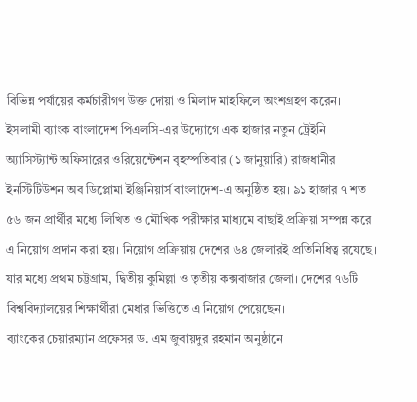বিভিন্ন পর্যায়ের কর্মচারীগণ উক্ত দোয়া ও মিলাদ মাহফিলে অংশগ্রহণ করেন।
ইসলামী ব্যাংক বাংলাদেশ পিএলসি-এর উদ্যোগে এক হাজার নতুন ট্রেইনি অ্যাসিস্ট্যান্ট অফিসারের ওরিয়েন্টেশন বৃহস্পতিবার (১ জানুয়ারি) রাজধানীর ইনস্টিটিউশন অব ডিপ্লোমা ইঞ্জিনিয়ার্স বাংলাদেশ-এ অনুষ্ঠিত হয়। ৯১ হাজার ৭ শত ৫৬ জন প্রার্থীর মধ্যে লিখিত ও মৌখিক পরীক্ষার মাধ্যমে বাছাই প্রক্রিয়া সম্পন্ন করে এ নিয়োগ প্রদান করা হয়। নিয়োগ প্রক্রিয়ায় দেশের ৬৪ জেলারই প্রতিনিধিত্ব রযেছে। যার মধ্যে প্রথম চট্টগ্রাম, দ্বিতীয় কুমিল্লা ও তৃতীয় কক্সবাজার জেলা। দেশের ৭৬টি বিশ্ববিদ্যালয়ের শিক্ষার্থীরা মেধার ভিত্তিতে এ নিয়োগ পেয়েছেন।
ব্যাংকের চেয়ারম্যান প্রফেসর ড. এম জুবায়দুর রহমান অনুষ্ঠানে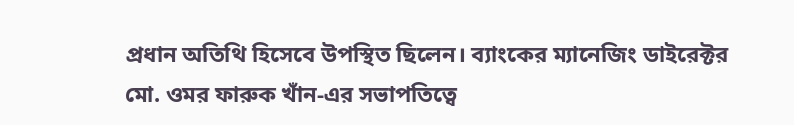প্রধান অতিথি হিসেবে উপস্থিত ছিলেন। ব্যাংকের ম্যানেজিং ডাইরেক্টর মো. ওমর ফারুক খাঁন-এর সভাপতিত্বে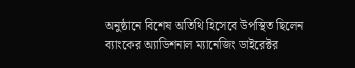অনুষ্ঠানে বিশেষ অতিথি হিসেবে উপস্থিত ছিলেন ব্যাংকের অ্যাডিশনাল ম্যানেজিং ডাইরেক্টর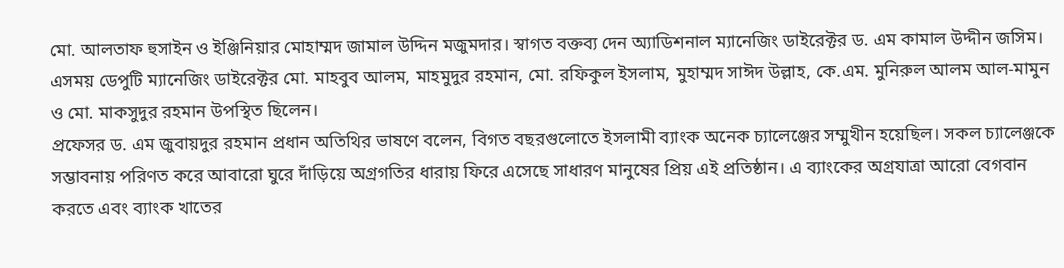মো. আলতাফ হুসাইন ও ইঞ্জিনিয়ার মোহাম্মদ জামাল উদ্দিন মজুমদার। স্বাগত বক্তব্য দেন অ্যাডিশনাল ম্যানেজিং ডাইরেক্টর ড. এম কামাল উদ্দীন জসিম। এসময় ডেপুটি ম্যানেজিং ডাইরেক্টর মো. মাহবুব আলম, মাহমুদুর রহমান, মো. রফিকুল ইসলাম, মুহাম্মদ সাঈদ উল্লাহ, কে.এম. মুনিরুল আলম আল-মামুন ও মো. মাকসুদুর রহমান উপস্থিত ছিলেন।
প্রফেসর ড. এম জুবায়দুর রহমান প্রধান অতিথির ভাষণে বলেন, বিগত বছরগুলোতে ইসলামী ব্যাংক অনেক চ্যালেঞ্জের সম্মুখীন হয়েছিল। সকল চ্যালেঞ্জকে সম্ভাবনায় পরিণত করে আবারো ঘুরে দাঁড়িয়ে অগ্রগতির ধারায় ফিরে এসেছে সাধারণ মানুষের প্রিয় এই প্রতিষ্ঠান। এ ব্যাংকের অগ্রযাত্রা আরো বেগবান করতে এবং ব্যাংক খাতের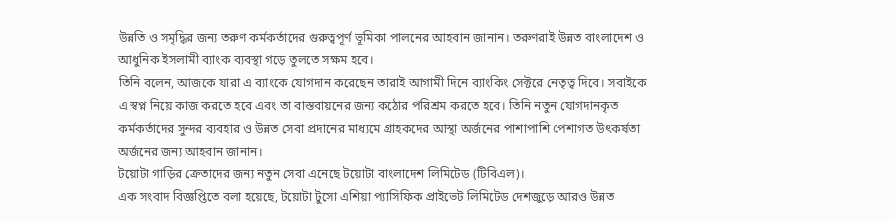উন্নতি ও সমৃদ্ধির জন্য তরুণ কর্মকর্তাদের গুরুত্বপূর্ণ ভূমিকা পালনের আহবান জানান। তরুণরাই উন্নত বাংলাদেশ ও আধুনিক ইসলামী ব্যাংক ব্যবস্থা গড়ে তুলতে সক্ষম হবে।
তিনি বলেন, আজকে যারা এ ব্যাংকে যোগদান করেছেন তারাই আগামী দিনে ব্যাংকিং সেক্টরে নেতৃত্ব দিবে। সবাইকে এ স্বপ্ন নিয়ে কাজ করতে হবে এবং তা বাস্তবায়নের জন্য কঠোর পরিশ্রম করতে হবে। তিনি নতুন যোগদানকৃত কর্মকর্তাদের সুন্দর ব্যবহার ও উন্নত সেবা প্রদানের মাধ্যমে গ্রাহকদের আস্থা অর্জনের পাশাপাশি পেশাগত উৎকর্ষতা অর্জনের জন্য আহবান জানান।
টয়োটা গাড়ির ক্রেতাদের জন্য নতুন সেবা এনেছে টয়োটা বাংলাদেশ লিমিটেড (টিবিএল)।
এক সংবাদ বিজ্ঞপ্তিতে বলা হয়েছে, টয়োটা টুসো এশিয়া প্যাসিফিক প্রাইভেট লিমিটেড দেশজুড়ে আরও উন্নত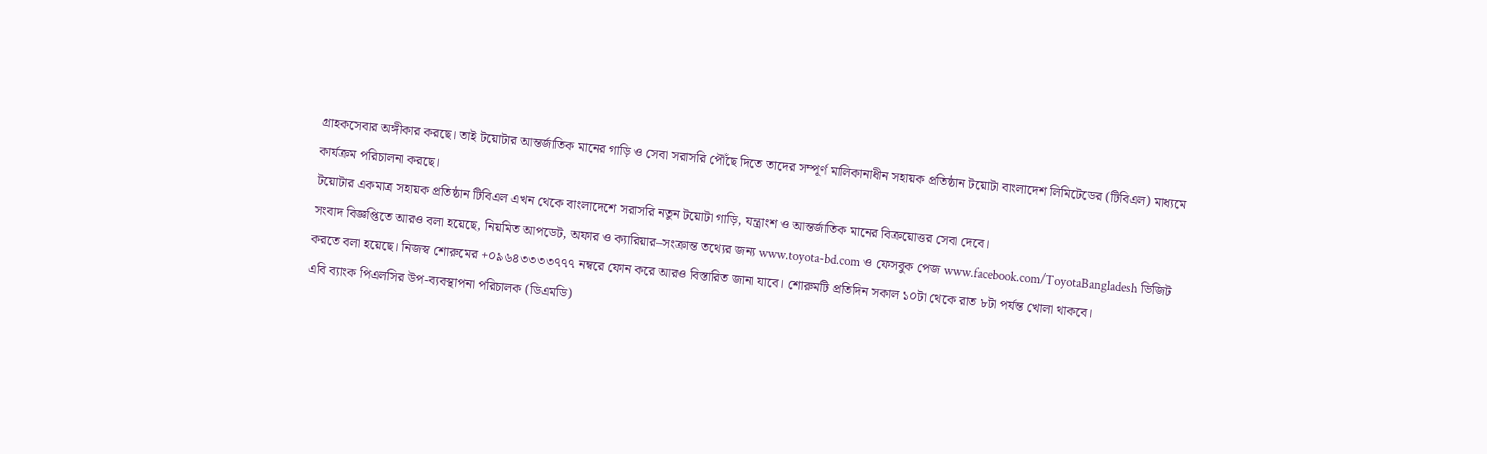গ্রাহকসেবার অঙ্গীকার করছে। তাই টয়োটার আন্তর্জাতিক মানের গাড়ি ও সেবা সরাসরি পৌঁছে দিতে তাদের সম্পূর্ণ মালিকানাধীন সহায়ক প্রতিষ্ঠান টয়োটা বাংলাদেশ লিমিটেডের (টিবিএল) মাধ্যমে কার্যক্রম পরিচালনা করছে।
টয়োটার একমাত্র সহায়ক প্রতিষ্ঠান টিবিএল এখন থেকে বাংলাদেশে সরাসরি নতুন টয়োটা গাড়ি, যন্ত্রাংশ ও আন্তর্জাতিক মানের বিক্রয়োত্তর সেবা দেবে।
সংবাদ বিজ্ঞপ্তিতে আরও বলা হয়েছে, নিয়মিত আপডেট, অফার ও ক্যারিয়ার–সংক্রান্ত তথ্যের জন্য www.toyota-bd.com ও ফেসবুক পেজ www.facebook.com/ToyotaBangladesh ভিজিট করতে বলা হয়েছে। নিজস্ব শোরুমের +০৯৬৪৩৩৩৩৭৭৭ নম্বরে ফোন করে আরও বিস্তারিত জানা যাবে। শোরুমটি প্রতিদিন সকাল ১০টা থেকে রাত ৮টা পর্যন্ত খোলা থাকবে।
এবি ব্যাংক পিএলসির উপ-ব্যবস্থাপনা পরিচালক (ডিএমডি)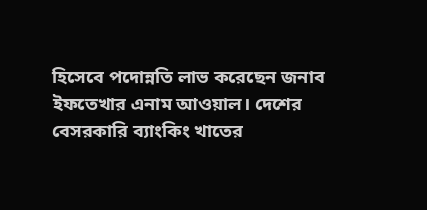হিসেবে পদোন্নতি লাভ করেছেন জনাব ইফতেখার এনাম আওয়াল। দেশের বেসরকারি ব্যাংকিং খাতের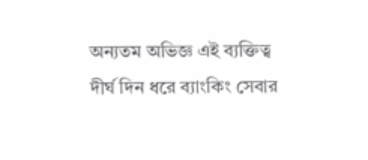অন্যতম অভিজ্ঞ এই ব্যক্তিত্ব দীর্ঘ দিন ধরে ব্যাংকিং সেবার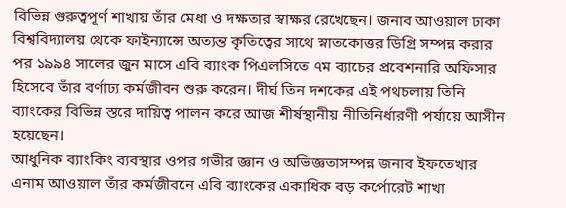বিভিন্ন গুরুত্বপূর্ণ শাখায় তাঁর মেধা ও দক্ষতার স্বাক্ষর রেখেছেন। জনাব আওয়াল ঢাকা বিশ্ববিদ্যালয় থেকে ফাইন্যান্সে অত্যন্ত কৃতিত্বের সাথে স্নাতকোত্তর ডিগ্রি সম্পন্ন করার পর ১৯৯৪ সালের জুন মাসে এবি ব্যাংক পিএলসিতে ৭ম ব্যাচের প্রবেশনারি অফিসার হিসেবে তাঁর বর্ণাঢ্য কর্মজীবন শুরু করেন। দীর্ঘ তিন দশকের এই পথচলায় তিনি ব্যাংকের বিভিন্ন স্তরে দায়িত্ব পালন করে আজ শীর্ষস্থানীয় নীতিনির্ধারণী পর্যায়ে আসীন হয়েছেন।
আধুনিক ব্যাংকিং ব্যবস্থার ওপর গভীর জ্ঞান ও অভিজ্ঞতাসম্পন্ন জনাব ইফতেখার এনাম আওয়াল তাঁর কর্মজীবনে এবি ব্যাংকের একাধিক বড় কর্পোরেট শাখা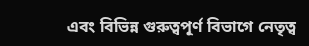এবং বিভিন্ন গুরুত্বপূর্ণ বিভাগে নেতৃত্ব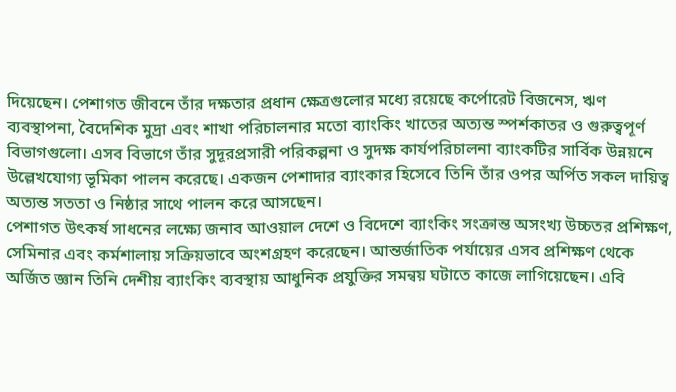দিয়েছেন। পেশাগত জীবনে তাঁর দক্ষতার প্রধান ক্ষেত্রগুলোর মধ্যে রয়েছে কর্পোরেট বিজনেস, ঋণ ব্যবস্থাপনা, বৈদেশিক মুদ্রা এবং শাখা পরিচালনার মতো ব্যাংকিং খাতের অত্যন্ত স্পর্শকাতর ও গুরুত্বপূর্ণ বিভাগগুলো। এসব বিভাগে তাঁর সুদূরপ্রসারী পরিকল্পনা ও সুদক্ষ কার্যপরিচালনা ব্যাংকটির সার্বিক উন্নয়নে উল্লেখযোগ্য ভূমিকা পালন করেছে। একজন পেশাদার ব্যাংকার হিসেবে তিনি তাঁর ওপর অর্পিত সকল দায়িত্ব অত্যন্ত সততা ও নিষ্ঠার সাথে পালন করে আসছেন।
পেশাগত উৎকর্ষ সাধনের লক্ষ্যে জনাব আওয়াল দেশে ও বিদেশে ব্যাংকিং সংক্রান্ত অসংখ্য উচ্চতর প্রশিক্ষণ, সেমিনার এবং কর্মশালায় সক্রিয়ভাবে অংশগ্রহণ করেছেন। আন্তর্জাতিক পর্যায়ের এসব প্রশিক্ষণ থেকে অর্জিত জ্ঞান তিনি দেশীয় ব্যাংকিং ব্যবস্থায় আধুনিক প্রযুক্তির সমন্বয় ঘটাতে কাজে লাগিয়েছেন। এবি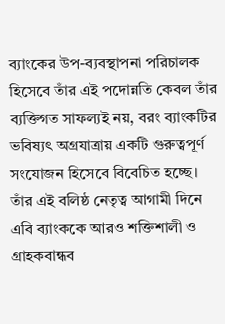ব্যাংকের উপ-ব্যবস্থাপনা পরিচালক হিসেবে তাঁর এই পদোন্নতি কেবল তাঁর ব্যক্তিগত সাফল্যই নয়, বরং ব্যাংকটির ভবিষ্যৎ অগ্রযাত্রায় একটি গুরুত্বপূর্ণ সংযোজন হিসেবে বিবেচিত হচ্ছে। তাঁর এই বলিষ্ঠ নেতৃত্ব আগামী দিনে এবি ব্যাংককে আরও শক্তিশালী ও গ্রাহকবান্ধব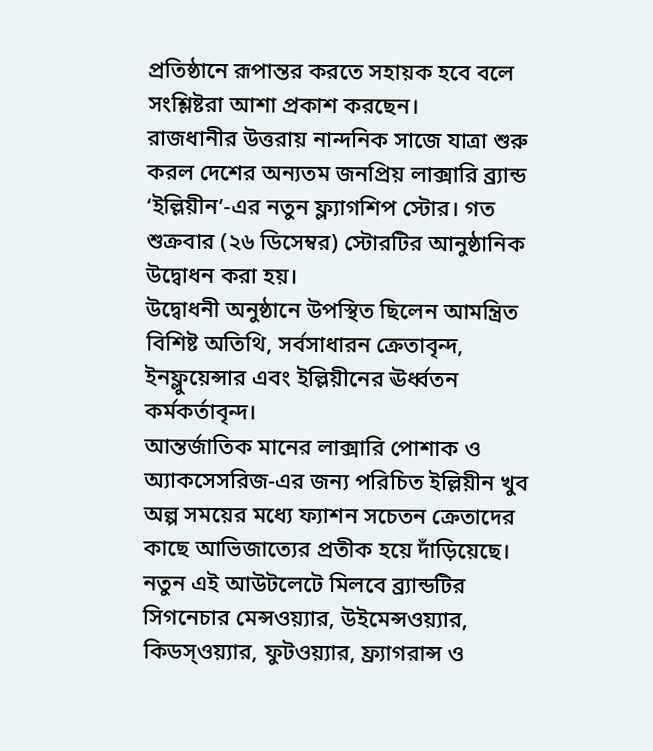প্রতিষ্ঠানে রূপান্তর করতে সহায়ক হবে বলে সংশ্লিষ্টরা আশা প্রকাশ করছেন।
রাজধানীর উত্তরায় নান্দনিক সাজে যাত্রা শুরু করল দেশের অন্যতম জনপ্রিয় লাক্সারি ব্র্যান্ড ‘ইল্লিয়ীন’-এর নতুন ফ্ল্যাগশিপ স্টোর। গত শুক্রবার (২৬ ডিসেম্বর) স্টোরটির আনুষ্ঠানিক উদ্বোধন করা হয়।
উদ্বোধনী অনুষ্ঠানে উপস্থিত ছিলেন আমন্ত্রিত বিশিষ্ট অতিথি, সর্বসাধারন ক্রেতাবৃন্দ, ইনফ্লুয়েন্সার এবং ইল্লিয়ীনের ঊর্ধ্বতন কর্মকর্তাবৃন্দ।
আন্তর্জাতিক মানের লাক্সারি পোশাক ও অ্যাকসেসরিজ-এর জন্য পরিচিত ইল্লিয়ীন খুব অল্প সময়ের মধ্যে ফ্যাশন সচেতন ক্রেতাদের কাছে আভিজাত্যের প্রতীক হয়ে দাঁড়িয়েছে। নতুন এই আউটলেটে মিলবে ব্র্যান্ডটির সিগনেচার মেন্সওয়্যার, উইমেন্সওয়্যার, কিডস্ওয়্যার, ফুটওয়্যার, ফ্র্যাগরান্স ও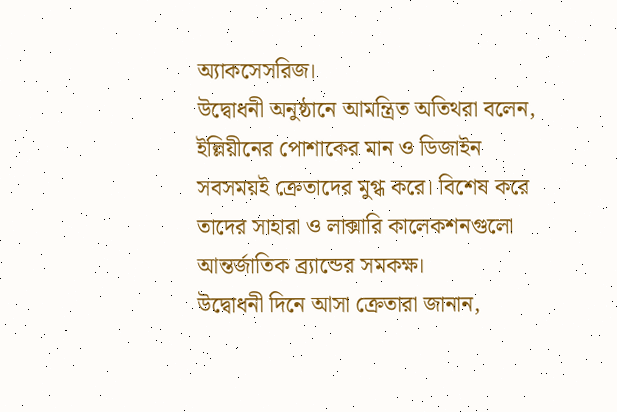অ্যাকসেসরিজ।
উদ্বোধনী অনুষ্ঠানে আমন্ত্রিত অতিথরা বলেন, ইল্লিয়ীনের পোশাকের মান ও ডিজাইন সবসময়ই ক্রেতাদের মুগ্ধ করে। বিশেষ করে তাদের সাহারা ও লাক্সারি কালেকশনগুলো আন্তর্জাতিক ব্র্যান্ডের সমকক্ষ।
উদ্বোধনী দিনে আসা ক্রেতারা জানান,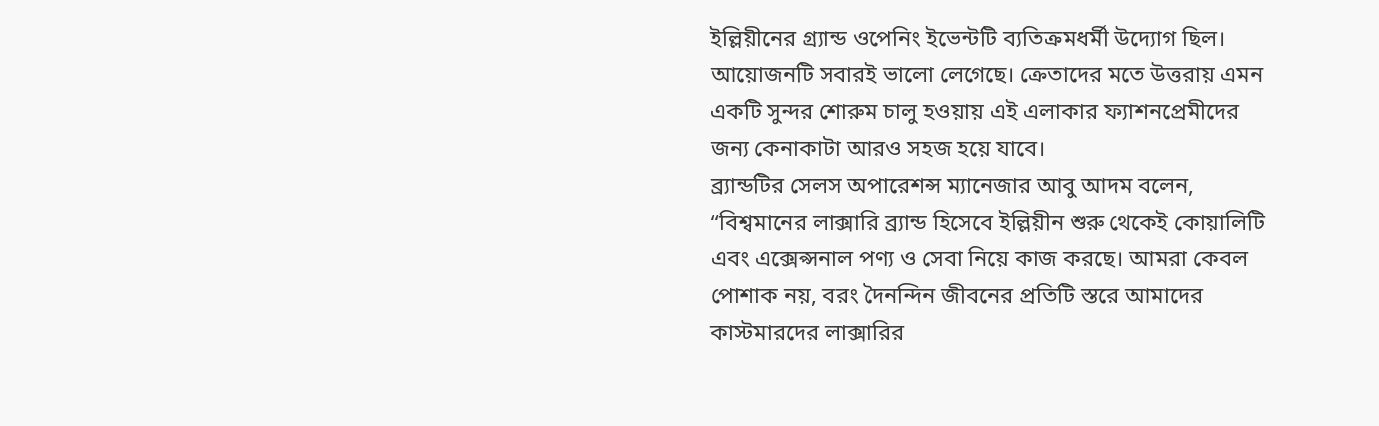ইল্লিয়ীনের গ্র্যান্ড ওপেনিং ইভেন্টটি ব্যতিক্রমধর্মী উদ্যোগ ছিল। আয়োজনটি সবারই ভালো লেগেছে। ক্রেতাদের মতে উত্তরায় এমন একটি সুন্দর শোরুম চালু হওয়ায় এই এলাকার ফ্যাশনপ্রেমীদের জন্য কেনাকাটা আরও সহজ হয়ে যাবে।
ব্র্যান্ডটির সেলস অপারেশন্স ম্যানেজার আবু আদম বলেন, “বিশ্বমানের লাক্সারি ব্র্যান্ড হিসেবে ইল্লিয়ীন শুরু থেকেই কোয়ালিটি এবং এক্সেপ্সনাল পণ্য ও সেবা নিয়ে কাজ করছে। আমরা কেবল পোশাক নয়, বরং দৈনন্দিন জীবনের প্রতিটি স্তরে আমাদের কাস্টমারদের লাক্সারির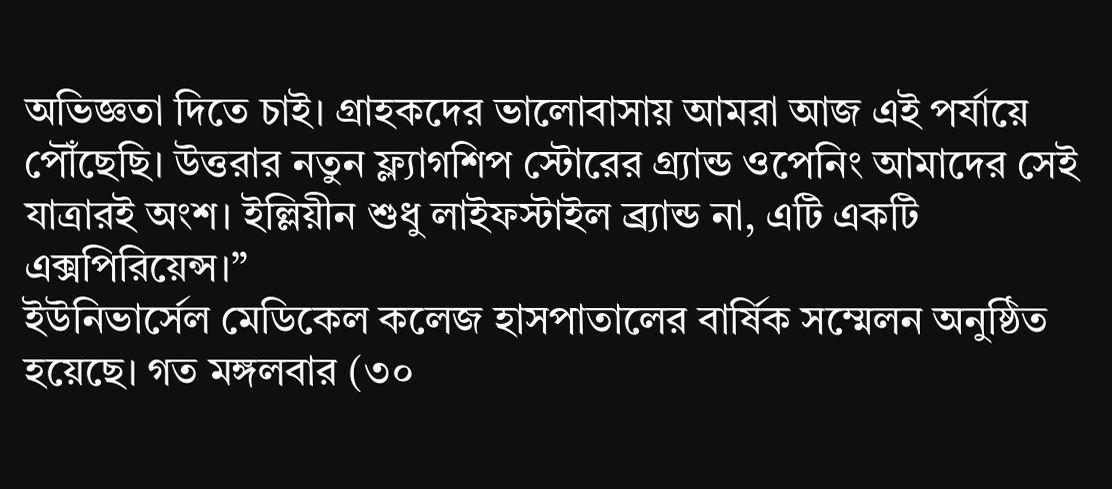অভিজ্ঞতা দিতে চাই। গ্রাহকদের ভালোবাসায় আমরা আজ এই পর্যায়ে পৌঁছেছি। উত্তরার নতুন ফ্ল্যাগশিপ স্টোরের গ্র্যান্ড ওপেনিং আমাদের সেই যাত্রারই অংশ। ইল্লিয়ীন শুধু লাইফস্টাইল ব্র্যান্ড না, এটি একটি এক্সপিরিয়েন্স।”
ইউনিভার্সেল মেডিকেল কলেজ হাসপাতালের বার্ষিক সম্মেলন অনুষ্ঠিত হয়েছে। গত মঙ্গলবার (৩০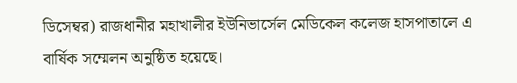ডিসেম্বর) রাজধানীর মহাখালীর ইউনিভার্সেল মেডিকেল কলেজ হাসপাতালে এ বার্ষিক সম্মেলন অনুষ্ঠিত হয়েছে।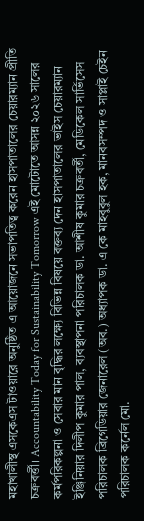মহাখালীস্থ এসকেএস টাওয়ারে অনুষ্ঠিত এ আয়োজনে সভাপতিত্ব করেন হাসপাতালের চেয়ারম্যান প্রীতি চক্রবর্ত্তী। Accountability Today for Sustainability Tomorrow এই মোটোতে আসন্ন ২০২৬ সালের কর্মপরিকল্পনা ও সেবার মান বৃদ্ধির লক্ষ্যে বিভিন্ন বিষয়ে বক্তব্য দেন হাসপাতালের ভাইস চেয়ারম্যান ইঞ্জিনিয়ার দিলীপ কুমার পাল, ব্যবস্থাপনা পরিচালক ডা. আশীষ কুমার চক্রবর্তী, মেডিকেল সার্ভিসেস পরিচালক ব্রিগেডিয়ার জেনারেল (অব.) অধ্যাপক ডা. এ কে মাহবুবুল হক, মানবসম্পদ ও সাপ্লাই চেইন পরিচালক কর্নেল মো.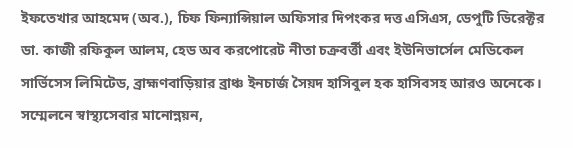ইফতেখার আহমেদ (অব.), চিফ ফিন্যান্সিয়াল অফিসার দিপংকর দত্ত এসিএস, ডেপুটি ডিরেক্টর ডা. কাজী রফিকুল আলম, হেড অব করপোরেট নীতা চক্রবর্ত্তী এবং ইউনিভার্সেল মেডিকেল সার্ভিসেস লিমিটেড, ব্রাহ্মণবাড়িয়ার ব্রাঞ্চ ইনচার্জ সৈয়দ হাসিবুল হক হাসিবসহ আরও অনেকে।
সম্মেলনে স্বাস্থ্যসেবার মানোন্নয়ন,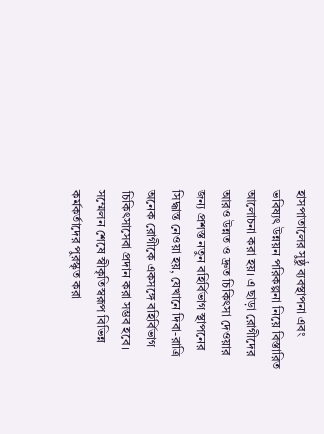হাসপাতালের সুষ্ঠু ব্যবস্থাপনা এবং ভবিষ্যৎ উন্নয়ন পরিকল্পনা নিয়ে বিস্তারিত আলোচনা করা হয়। এ ছাড়া রোগীদের আরও উন্নত ও দ্রুত চিকিৎসা দেওয়ার জন্য প্রশস্ত নতুন বহির্বিভাগ স্থাপনের সিদ্ধান্ত নেওয়া হয়, যেখানে দিবা-রাত্রি অনেক রোগীকে একসঙ্গে বহির্বিভাগ চিকিৎসাসেবা প্রদান করা সম্ভব হবে। সম্মেলন শেষে স্বীকৃতিস্বরূপ বিভিন্ন কর্মকর্তাদের পুরস্কৃত করা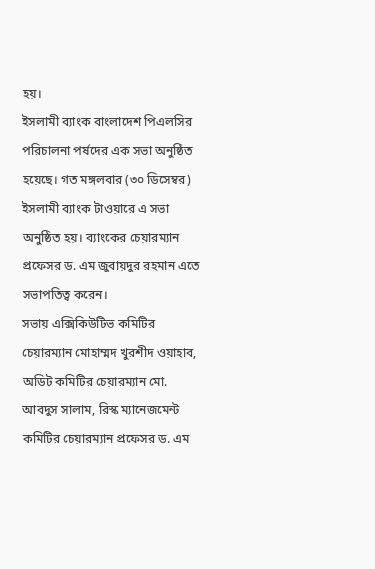হয়।
ইসলামী ব্যাংক বাংলাদেশ পিএলসির পরিচালনা পর্ষদের এক সভা অনুষ্ঠিত হয়েছে। গত মঙ্গলবার (৩০ ডিসেম্বর) ইসলামী ব্যাংক টাওয়ারে এ সভা অনুষ্ঠিত হয়। ব্যাংকের চেয়ারম্যান প্রফেসর ড. এম জুবায়দুর রহমান এতে সভাপতিত্ব করেন।
সভায় এক্সিকিউটিভ কমিটির চেয়ারম্যান মোহাম্মদ খুরশীদ ওয়াহাব, অডিট কমিটির চেয়ারম্যান মো. আবদুস সালাম, রিস্ক ম্যানেজমেন্ট কমিটির চেয়ারম্যান প্রফেসর ড. এম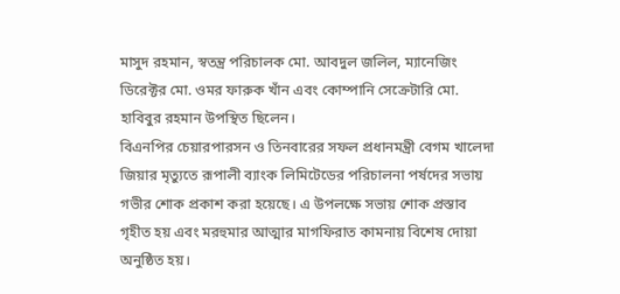মাসুদ রহমান, স্বতন্ত্র পরিচালক মো. আবদুল জলিল, ম্যানেজিং ডিরেক্টর মো. ওমর ফারুক খাঁন এবং কোম্পানি সেক্রেটারি মো. হাবিবুর রহমান উপস্থিত ছিলেন।
বিএনপির চেয়ারপারসন ও তিনবারের সফল প্রধানমন্ত্রী বেগম খালেদা জিয়ার মৃত্যুতে রূপালী ব্যাংক লিমিটেডের পরিচালনা পর্ষদের সভায় গভীর শোক প্রকাশ করা হয়েছে। এ উপলক্ষে সভায় শোক প্রস্তাব গৃহীত হয় এবং মরহুমার আত্মার মাগফিরাত কামনায় বিশেষ দোয়া অনুষ্ঠিত হয়।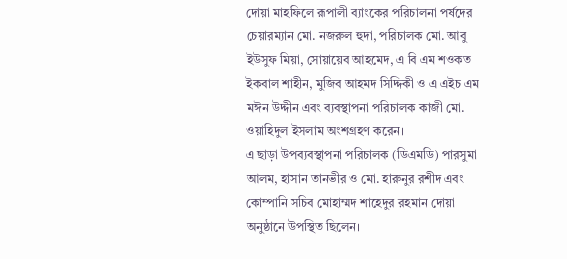দোয়া মাহফিলে রূপালী ব্যাংকের পরিচালনা পর্ষদের চেয়ারম্যান মো. নজরুল হুদা, পরিচালক মো. আবু ইউসুফ মিয়া, সোয়ায়েব আহমেদ, এ বি এম শওকত ইকবাল শাহীন, মুজিব আহমদ সিদ্দিকী ও এ এইচ এম মঈন উদ্দীন এবং ব্যবস্থাপনা পরিচালক কাজী মো. ওয়াহিদুল ইসলাম অংশগ্রহণ করেন।
এ ছাড়া উপব্যবস্থাপনা পরিচালক (ডিএমডি) পারসুমা আলম, হাসান তানভীর ও মো. হারুনুর রশীদ এবং কোম্পানি সচিব মোহাম্মদ শাহেদুর রহমান দোয়া অনুষ্ঠানে উপস্থিত ছিলেন।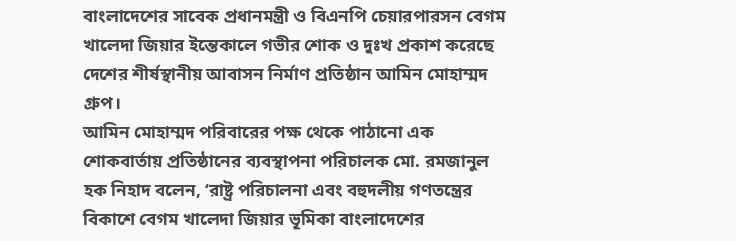বাংলাদেশের সাবেক প্রধানমন্ত্রী ও বিএনপি চেয়ারপারসন বেগম খালেদা জিয়ার ইন্তেকালে গভীর শোক ও দুঃখ প্রকাশ করেছে দেশের শীর্ষস্থানীয় আবাসন নির্মাণ প্রতিষ্ঠান আমিন মোহাম্মদ গ্রুপ।
আমিন মোহাম্মদ পরিবারের পক্ষ থেকে পাঠানো এক শোকবার্তায় প্রতিষ্ঠানের ব্যবস্থাপনা পরিচালক মো. রমজানুল হক নিহাদ বলেন, ‘রাষ্ট্র পরিচালনা এবং বহুদলীয় গণতন্ত্রের বিকাশে বেগম খালেদা জিয়ার ভূমিকা বাংলাদেশের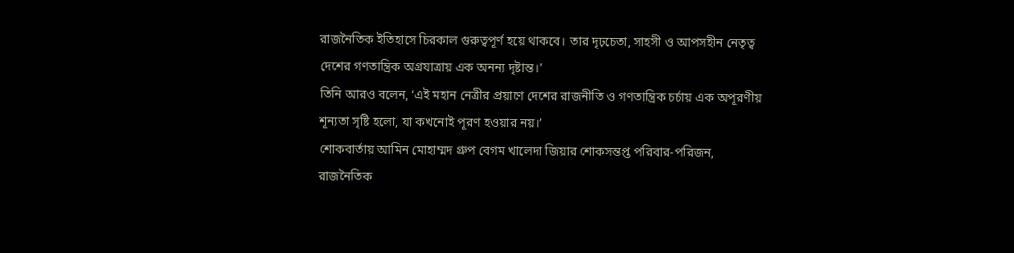রাজনৈতিক ইতিহাসে চিরকাল গুরুত্বপূর্ণ হয়ে থাকবে। তার দৃঢ়চেতা, সাহসী ও আপসহীন নেতৃত্ব দেশের গণতান্ত্রিক অগ্রযাত্রায় এক অনন্য দৃষ্টান্ত।’
তিনি আরও বলেন, ‘এই মহান নেত্রীর প্রয়াণে দেশের রাজনীতি ও গণতান্ত্রিক চর্চায় এক অপূরণীয় শূন্যতা সৃষ্টি হলো, যা কখনোই পূরণ হওয়ার নয়।’
শোকবার্তায় আমিন মোহাম্মদ গ্রুপ বেগম খালেদা জিয়ার শোকসন্তপ্ত পরিবার-পরিজন, রাজনৈতিক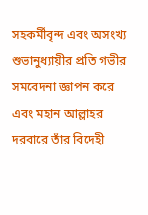সহকর্মীবৃন্দ এবং অসংখ্য শুভানুধ্যায়ীর প্রতি গভীর সমবেদনা জ্ঞাপন করে এবং মহান আল্লাহর দরবারে তাঁর বিদেহী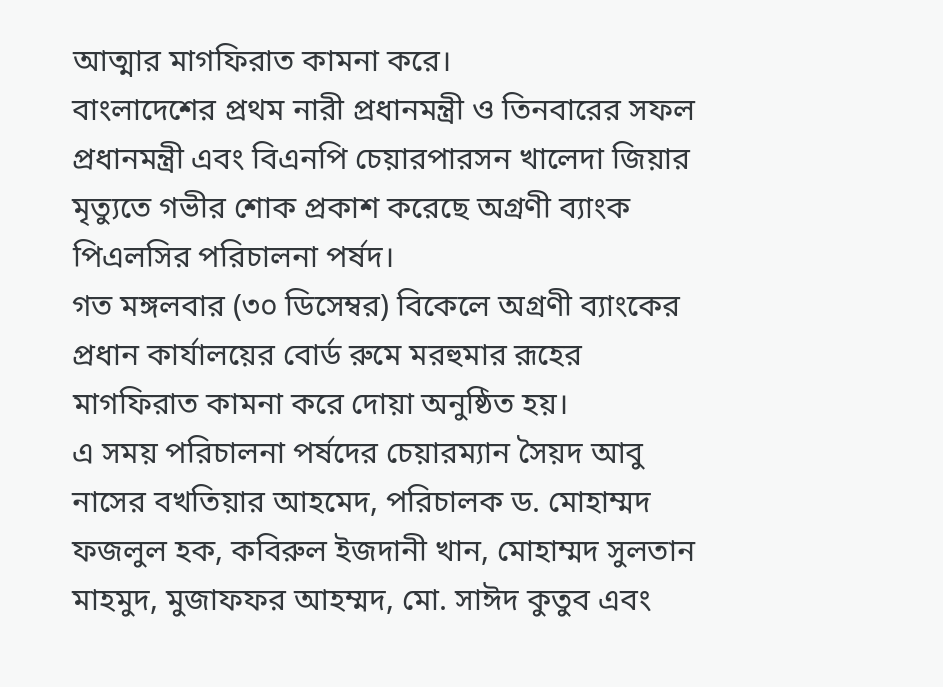আত্মার মাগফিরাত কামনা করে।
বাংলাদেশের প্রথম নারী প্রধানমন্ত্রী ও তিনবারের সফল প্রধানমন্ত্রী এবং বিএনপি চেয়ারপারসন খালেদা জিয়ার মৃত্যুতে গভীর শোক প্রকাশ করেছে অগ্রণী ব্যাংক পিএলসির পরিচালনা পর্ষদ।
গত মঙ্গলবার (৩০ ডিসেম্বর) বিকেলে অগ্রণী ব্যাংকের প্রধান কার্যালয়ের বোর্ড রুমে মরহুমার রূহের মাগফিরাত কামনা করে দোয়া অনুষ্ঠিত হয়।
এ সময় পরিচালনা পর্ষদের চেয়ারম্যান সৈয়দ আবু নাসের বখতিয়ার আহমেদ, পরিচালক ড. মোহাম্মদ ফজলুল হক, কবিরুল ইজদানী খান, মোহাম্মদ সুলতান মাহমুদ, মুজাফফর আহম্মদ, মো. সাঈদ কুতুব এবং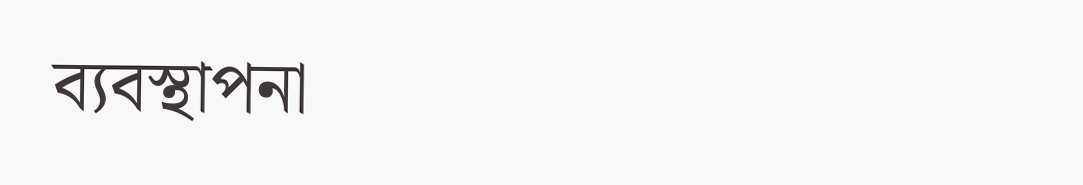ব্যবস্থাপনা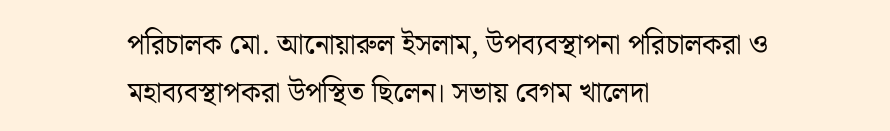পরিচালক মো. আনোয়ারুল ইসলাম, উপব্যবস্থাপনা পরিচালকরা ও মহাব্যবস্থাপকরা উপস্থিত ছিলেন। সভায় বেগম খালেদা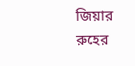জিয়ার রুহের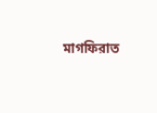মাগফিরাত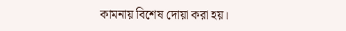কামনায় বিশেষ দোয়া করা হয়।